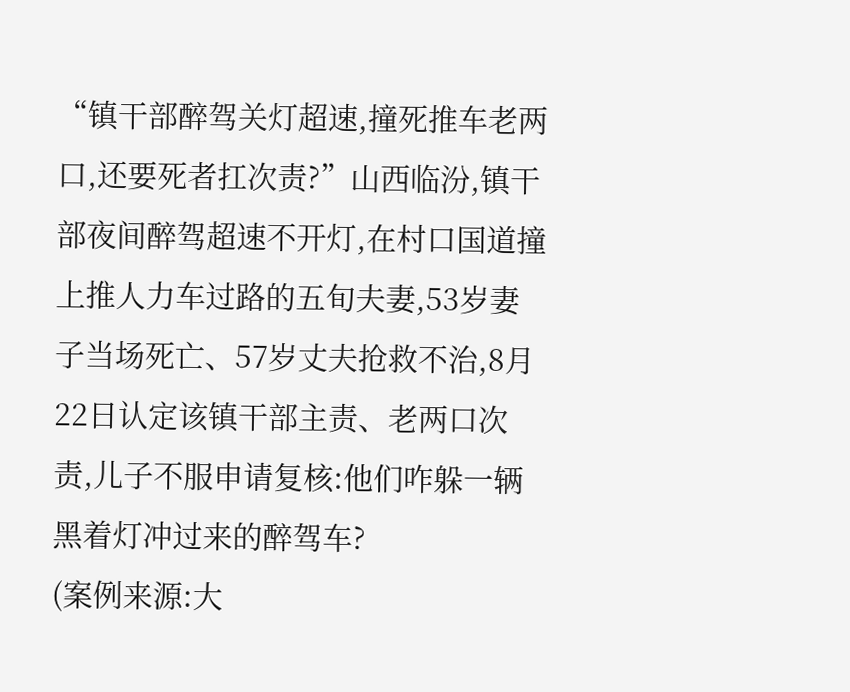“镇干部醉驾关灯超速,撞死推车老两口,还要死者扛次责?”山西临汾,镇干部夜间醉驾超速不开灯,在村口国道撞上推人力车过路的五旬夫妻,53岁妻子当场死亡、57岁丈夫抢救不治,8月22日认定该镇干部主责、老两口次责,儿子不服申请复核:他们咋躲一辆黑着灯冲过来的醉驾车?
(案例来源:大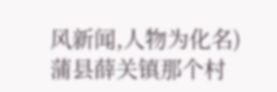风新闻,人物为化名)
蒲县薛关镇那个村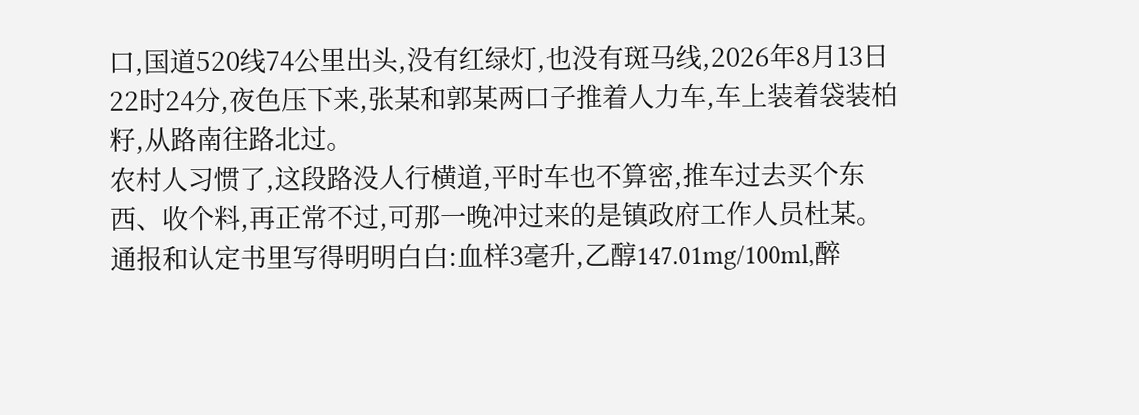口,国道520线74公里出头,没有红绿灯,也没有斑马线,2026年8月13日22时24分,夜色压下来,张某和郭某两口子推着人力车,车上装着袋装柏籽,从路南往路北过。
农村人习惯了,这段路没人行横道,平时车也不算密,推车过去买个东西、收个料,再正常不过,可那一晚冲过来的是镇政府工作人员杜某。
通报和认定书里写得明明白白:血样3毫升,乙醇147.01mg/100ml,醉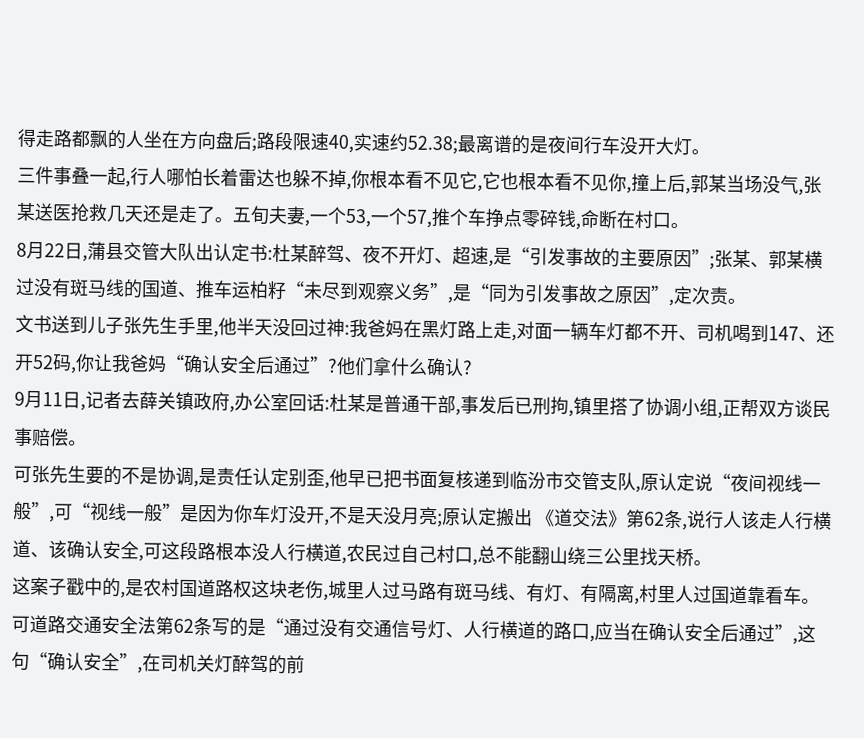得走路都飘的人坐在方向盘后;路段限速40,实速约52.38;最离谱的是夜间行车没开大灯。
三件事叠一起,行人哪怕长着雷达也躲不掉,你根本看不见它,它也根本看不见你,撞上后,郭某当场没气,张某送医抢救几天还是走了。五旬夫妻,一个53,一个57,推个车挣点零碎钱,命断在村口。
8月22日,蒲县交管大队出认定书:杜某醉驾、夜不开灯、超速,是“引发事故的主要原因”;张某、郭某横过没有斑马线的国道、推车运柏籽“未尽到观察义务”,是“同为引发事故之原因”,定次责。
文书送到儿子张先生手里,他半天没回过神:我爸妈在黑灯路上走,对面一辆车灯都不开、司机喝到147、还开52码,你让我爸妈“确认安全后通过”?他们拿什么确认?
9月11日,记者去薛关镇政府,办公室回话:杜某是普通干部,事发后已刑拘,镇里搭了协调小组,正帮双方谈民事赔偿。
可张先生要的不是协调,是责任认定别歪,他早已把书面复核递到临汾市交管支队,原认定说“夜间视线一般”,可“视线一般”是因为你车灯没开,不是天没月亮;原认定搬出 《道交法》第62条,说行人该走人行横道、该确认安全,可这段路根本没人行横道,农民过自己村口,总不能翻山绕三公里找天桥。
这案子戳中的,是农村国道路权这块老伤,城里人过马路有斑马线、有灯、有隔离,村里人过国道靠看车。
可道路交通安全法第62条写的是“通过没有交通信号灯、人行横道的路口,应当在确认安全后通过”,这句“确认安全”,在司机关灯醉驾的前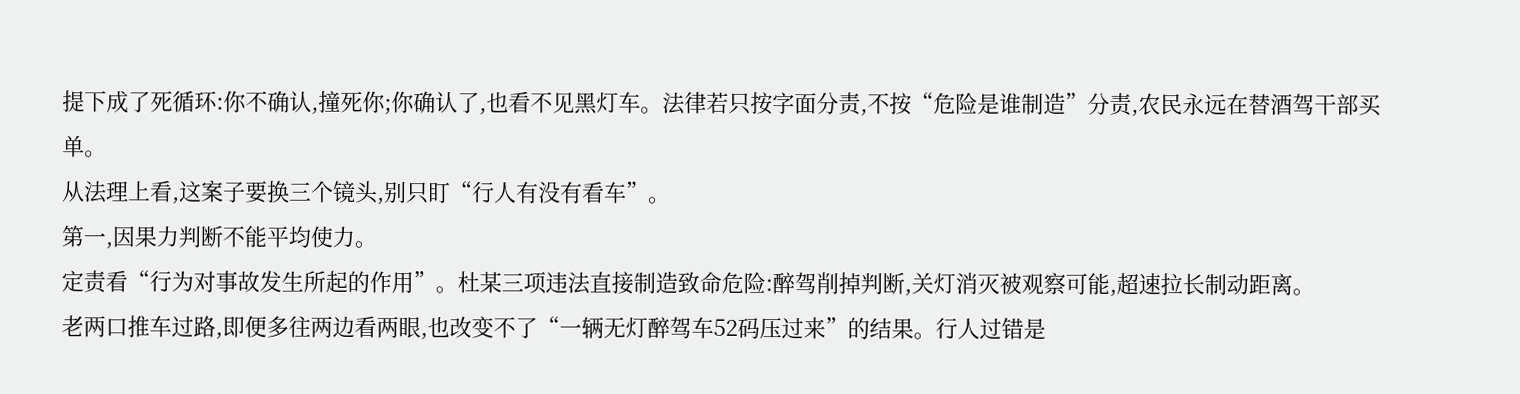提下成了死循环:你不确认,撞死你;你确认了,也看不见黑灯车。法律若只按字面分责,不按“危险是谁制造”分责,农民永远在替酒驾干部买单。
从法理上看,这案子要换三个镜头,别只盯“行人有没有看车”。
第一,因果力判断不能平均使力。
定责看“行为对事故发生所起的作用”。杜某三项违法直接制造致命危险:醉驾削掉判断,关灯消灭被观察可能,超速拉长制动距离。
老两口推车过路,即便多往两边看两眼,也改变不了“一辆无灯醉驾车52码压过来”的结果。行人过错是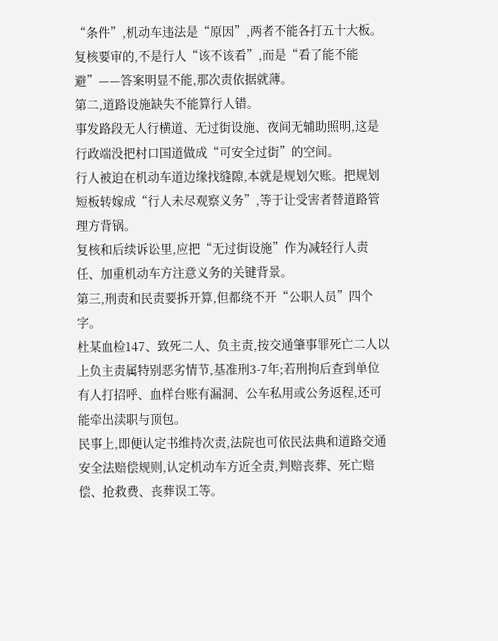“条件”,机动车违法是“原因”,两者不能各打五十大板。
复核要审的,不是行人“该不该看”,而是“看了能不能避”——答案明显不能,那次责依据就薄。
第二,道路设施缺失不能算行人错。
事发路段无人行横道、无过街设施、夜间无辅助照明,这是行政端没把村口国道做成“可安全过街”的空间。
行人被迫在机动车道边缘找缝隙,本就是规划欠账。把规划短板转嫁成“行人未尽观察义务”,等于让受害者替道路管理方背锅。
复核和后续诉讼里,应把“无过街设施”作为减轻行人责任、加重机动车方注意义务的关键背景。
第三,刑责和民责要拆开算,但都绕不开“公职人员”四个字。
杜某血检147、致死二人、负主责,按交通肇事罪死亡二人以上负主责属特别恶劣情节,基准刑3-7年;若刑拘后查到单位有人打招呼、血样台账有漏洞、公车私用或公务返程,还可能牵出渎职与顶包。
民事上,即便认定书维持次责,法院也可依民法典和道路交通安全法赔偿规则,认定机动车方近全责,判赔丧葬、死亡赔偿、抢救费、丧葬误工等。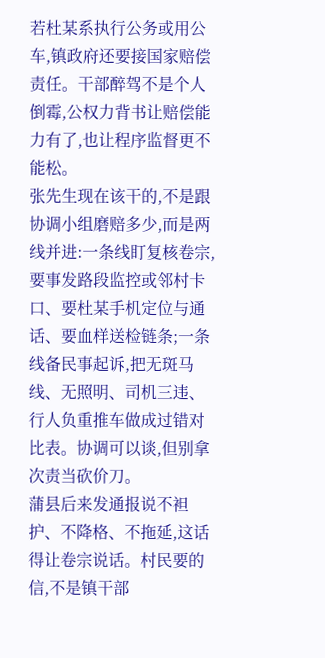若杜某系执行公务或用公车,镇政府还要接国家赔偿责任。干部醉驾不是个人倒霉,公权力背书让赔偿能力有了,也让程序监督更不能松。
张先生现在该干的,不是跟协调小组磨赔多少,而是两线并进:一条线盯复核卷宗,要事发路段监控或邻村卡口、要杜某手机定位与通话、要血样送检链条;一条线备民事起诉,把无斑马线、无照明、司机三违、行人负重推车做成过错对比表。协调可以谈,但别拿次责当砍价刀。
蒲县后来发通报说不袒护、不降格、不拖延,这话得让卷宗说话。村民要的信,不是镇干部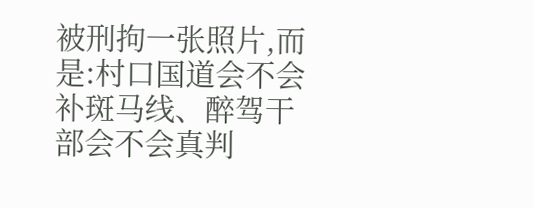被刑拘一张照片,而是:村口国道会不会补斑马线、醉驾干部会不会真判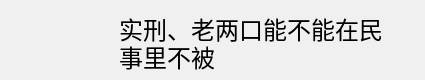实刑、老两口能不能在民事里不被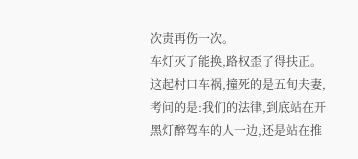次责再伤一次。
车灯灭了能换,路权歪了得扶正。这起村口车祸,撞死的是五旬夫妻,考问的是:我们的法律,到底站在开黑灯醉驾车的人一边,还是站在推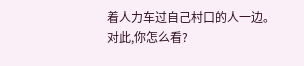着人力车过自己村口的人一边。
对此,你怎么看?